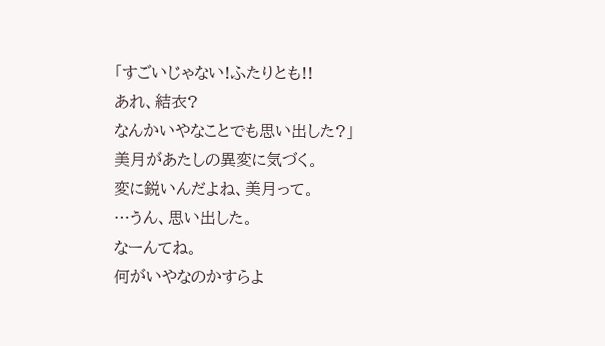「すごいじゃない!ふたりとも!!
あれ、結衣?
なんかいやなことでも思い出した?」
美月があたしの異変に気づく。
変に鋭いんだよね、美月って。
…うん、思い出した。
なーんてね。
何がいやなのかすらよ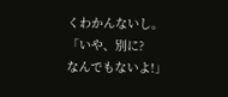くわかんないし。
「いや、別に?
なんでもないよ!」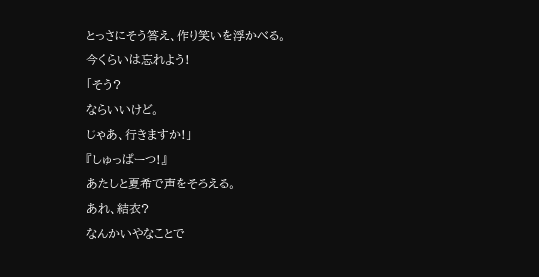とっさにそう答え、作り笑いを浮かべる。
今くらいは忘れよう!
「そう?
ならいいけど。
じゃあ、行きますか!」
『しゅっぱーつ!』
あたしと夏希で声をそろえる。
あれ、結衣?
なんかいやなことで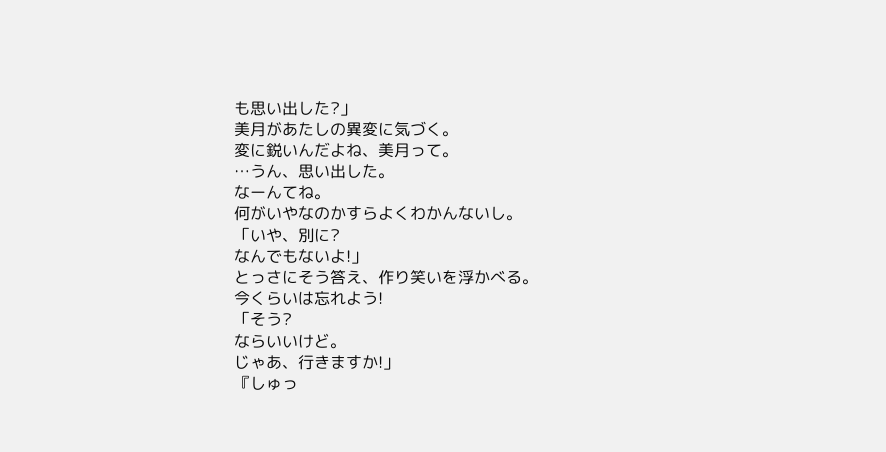も思い出した?」
美月があたしの異変に気づく。
変に鋭いんだよね、美月って。
…うん、思い出した。
なーんてね。
何がいやなのかすらよくわかんないし。
「いや、別に?
なんでもないよ!」
とっさにそう答え、作り笑いを浮かべる。
今くらいは忘れよう!
「そう?
ならいいけど。
じゃあ、行きますか!」
『しゅっ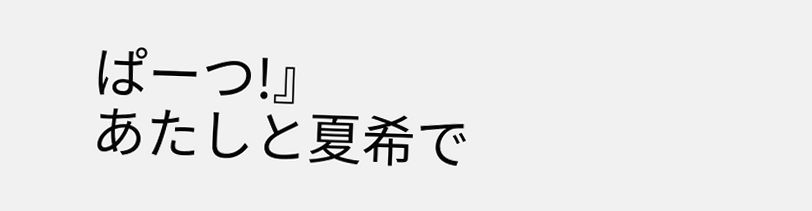ぱーつ!』
あたしと夏希で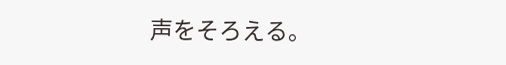声をそろえる。